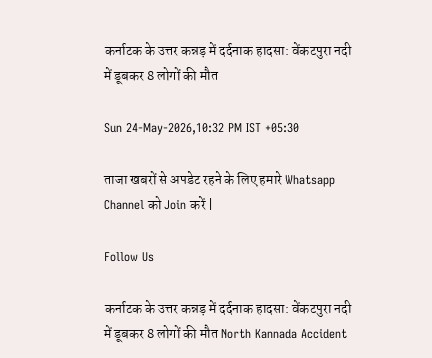कर्नाटक के उत्तर कन्नड़ में दर्दनाक हादसा: वेंकटपुरा नदी में डूबकर 8 लोगों की मौत

Sun 24-May-2026,10:32 PM IST +05:30

ताजा खबरों से अपडेट रहने के लिए हमारे Whatsapp Channel को Join करें |

Follow Us

कर्नाटक के उत्तर कन्नड़ में दर्दनाक हादसा: वेंकटपुरा नदी में डूबकर 8 लोगों की मौत North Kannada Accident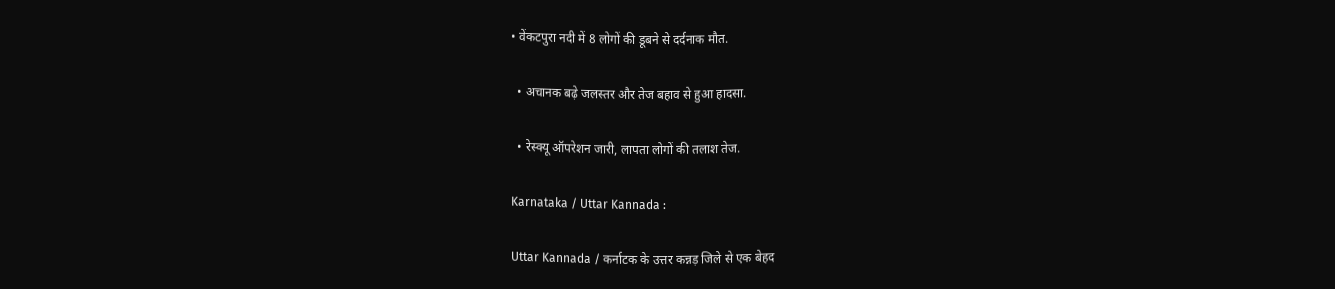• वेंकटपुरा नदी में 8 लोगों की डूबने से दर्दनाक मौत.

  • अचानक बढ़े जलस्तर और तेज बहाव से हुआ हादसा.

  • रेस्क्यू ऑपरेशन जारी, लापता लोगों की तलाश तेज.

Karnataka / Uttar Kannada :

Uttar Kannada / कर्नाटक के उत्तर कन्नड़ जिले से एक बेहद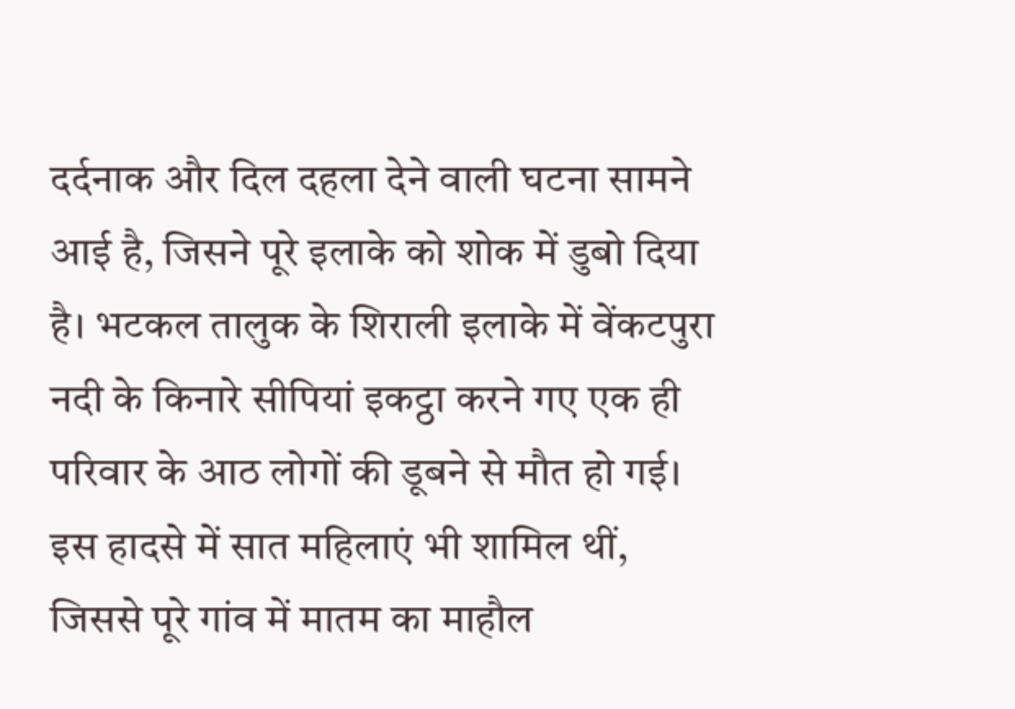दर्दनाक और दिल दहला देने वाली घटना सामने आई है, जिसने पूरे इलाके को शोक में डुबो दिया है। भटकल तालुक के शिराली इलाके में वेंकटपुरा नदी के किनारे सीपियां इकट्ठा करने गए एक ही परिवार के आठ लोगों की डूबने से मौत हो गई। इस हादसे में सात महिलाएं भी शामिल थीं, जिससे पूरे गांव में मातम का माहौल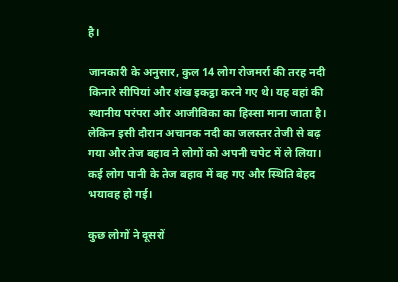है।

जानकारी के अनुसार, कुल 14 लोग रोजमर्रा की तरह नदी किनारे सीपियां और शंख इकट्ठा करने गए थे। यह वहां की स्थानीय परंपरा और आजीविका का हिस्सा माना जाता है। लेकिन इसी दौरान अचानक नदी का जलस्तर तेजी से बढ़ गया और तेज बहाव ने लोगों को अपनी चपेट में ले लिया। कई लोग पानी के तेज बहाव में बह गए और स्थिति बेहद भयावह हो गई।

कुछ लोगों ने दूसरों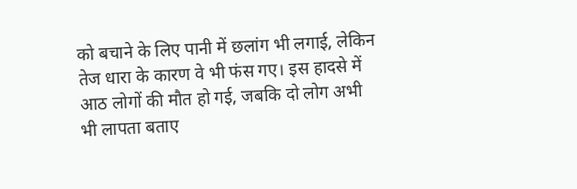को बचाने के लिए पानी में छलांग भी लगाई, लेकिन तेज धारा के कारण वे भी फंस गए। इस हादसे में आठ लोगों की मौत हो गई, जबकि दो लोग अभी भी लापता बताए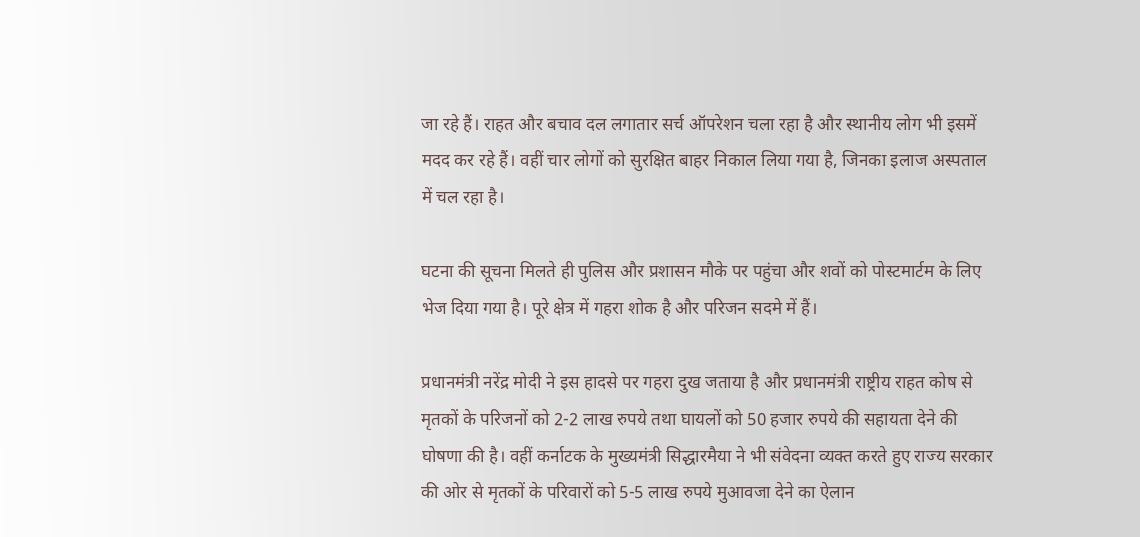जा रहे हैं। राहत और बचाव दल लगातार सर्च ऑपरेशन चला रहा है और स्थानीय लोग भी इसमें मदद कर रहे हैं। वहीं चार लोगों को सुरक्षित बाहर निकाल लिया गया है, जिनका इलाज अस्पताल में चल रहा है।

घटना की सूचना मिलते ही पुलिस और प्रशासन मौके पर पहुंचा और शवों को पोस्टमार्टम के लिए भेज दिया गया है। पूरे क्षेत्र में गहरा शोक है और परिजन सदमे में हैं।

प्रधानमंत्री नरेंद्र मोदी ने इस हादसे पर गहरा दुख जताया है और प्रधानमंत्री राष्ट्रीय राहत कोष से मृतकों के परिजनों को 2-2 लाख रुपये तथा घायलों को 50 हजार रुपये की सहायता देने की घोषणा की है। वहीं कर्नाटक के मुख्यमंत्री सिद्धारमैया ने भी संवेदना व्यक्त करते हुए राज्य सरकार की ओर से मृतकों के परिवारों को 5-5 लाख रुपये मुआवजा देने का ऐलान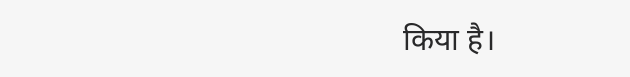किया है।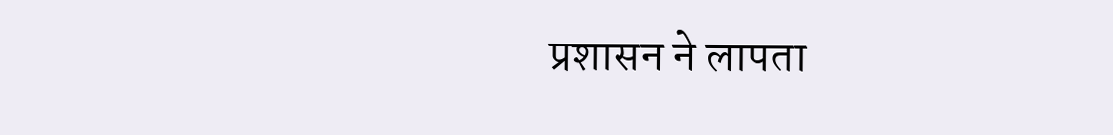प्रशासन ने लापता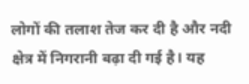लोगों की तलाश तेज कर दी है और नदी क्षेत्र में निगरानी बढ़ा दी गई है। यह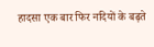हादसा एक बार फिर नदियों के बढ़ते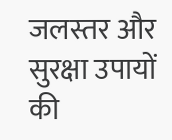जलस्तर और सुरक्षा उपायों की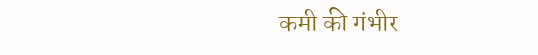कमी की गंभीर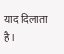याद दिलाता है।